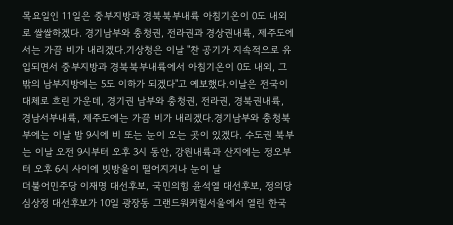목요일인 11일은 중부지방과 경북북부내륙 아침기온이 0도 내외로 쌀쌀하겠다. 경기남부와 충청권, 전라권과 경상권내륙, 제주도에서는 가끔 비가 내리겠다.기상청은 이날 "찬 공기가 지속적으로 유입되면서 중부지방과 경북북부내륙에서 아침기온이 0도 내외, 그 밖의 남부지방에는 5도 이하가 되겠다"고 예보했다.이날은 전국이 대체로 흐린 가운데, 경기권 남부와 충청권, 전라권, 경북권내륙, 경남서부내륙, 제주도에는 가끔 비가 내리겠다.경기남부와 충청북부에는 이날 밤 9시에 비 또는 눈이 오는 곳이 있겠다. 수도권 북부는 이날 오전 9시부터 오후 3시 동안, 강원내륙과 산지에는 정오부터 오후 6시 사이에 빗방울이 떨어지거나 눈이 날
더불어민주당 이재명 대선후보, 국민의힘 윤석열 대선후보, 정의당 심상정 대선후보가 10일 광장동 그랜드워커힐서울에서 열린 한국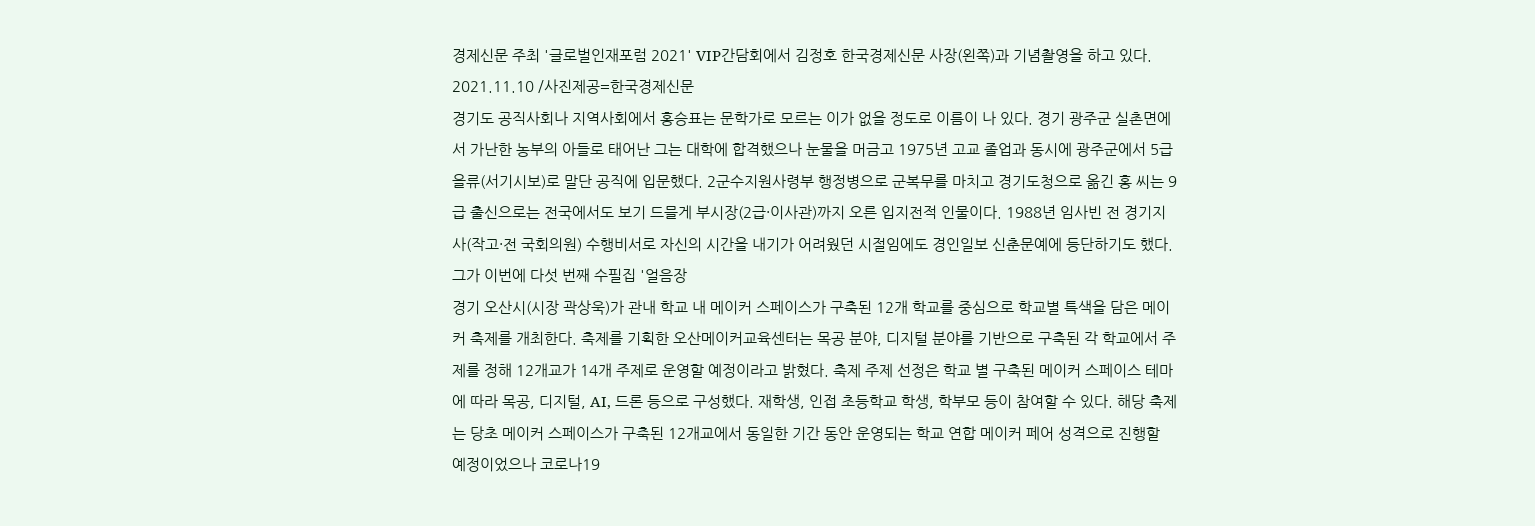경제신문 주최 '글로벌인재포럼 2021' VIP간담회에서 김정호 한국경제신문 사장(왼쪽)과 기념촬영을 하고 있다. 2021.11.10 /사진제공=한국경제신문
경기도 공직사회나 지역사회에서 홍승표는 문학가로 모르는 이가 없을 정도로 이름이 나 있다. 경기 광주군 실촌면에서 가난한 농부의 아들로 태어난 그는 대학에 합격했으나 눈물을 머금고 1975년 고교 졸업과 동시에 광주군에서 5급을류(서기시보)로 말단 공직에 입문했다. 2군수지원사령부 행정병으로 군복무를 마치고 경기도청으로 옮긴 홍 씨는 9급 출신으로는 전국에서도 보기 드믈게 부시장(2급·이사관)까지 오른 입지전적 인물이다. 1988년 임사빈 전 경기지사(작고·전 국회의원) 수행비서로 자신의 시간을 내기가 어려웠던 시절임에도 경인일보 신춘문예에 등단하기도 했다. 그가 이번에 다섯 번째 수필집 '얼음장
경기 오산시(시장 곽상욱)가 관내 학교 내 메이커 스페이스가 구축된 12개 학교를 중심으로 학교별 특색을 담은 메이커 축제를 개최한다. 축제를 기획한 오산메이커교육센터는 목공 분야, 디지털 분야를 기반으로 구축된 각 학교에서 주제를 정해 12개교가 14개 주제로 운영할 예정이라고 밝혔다. 축제 주제 선정은 학교 별 구축된 메이커 스페이스 테마에 따라 목공, 디지털, AI, 드론 등으로 구성했다. 재학생, 인접 초등학교 학생, 학부모 등이 참여할 수 있다. 해당 축제는 당초 메이커 스페이스가 구축된 12개교에서 동일한 기간 동안 운영되는 학교 연합 메이커 페어 성격으로 진행할 예정이었으나 코로나19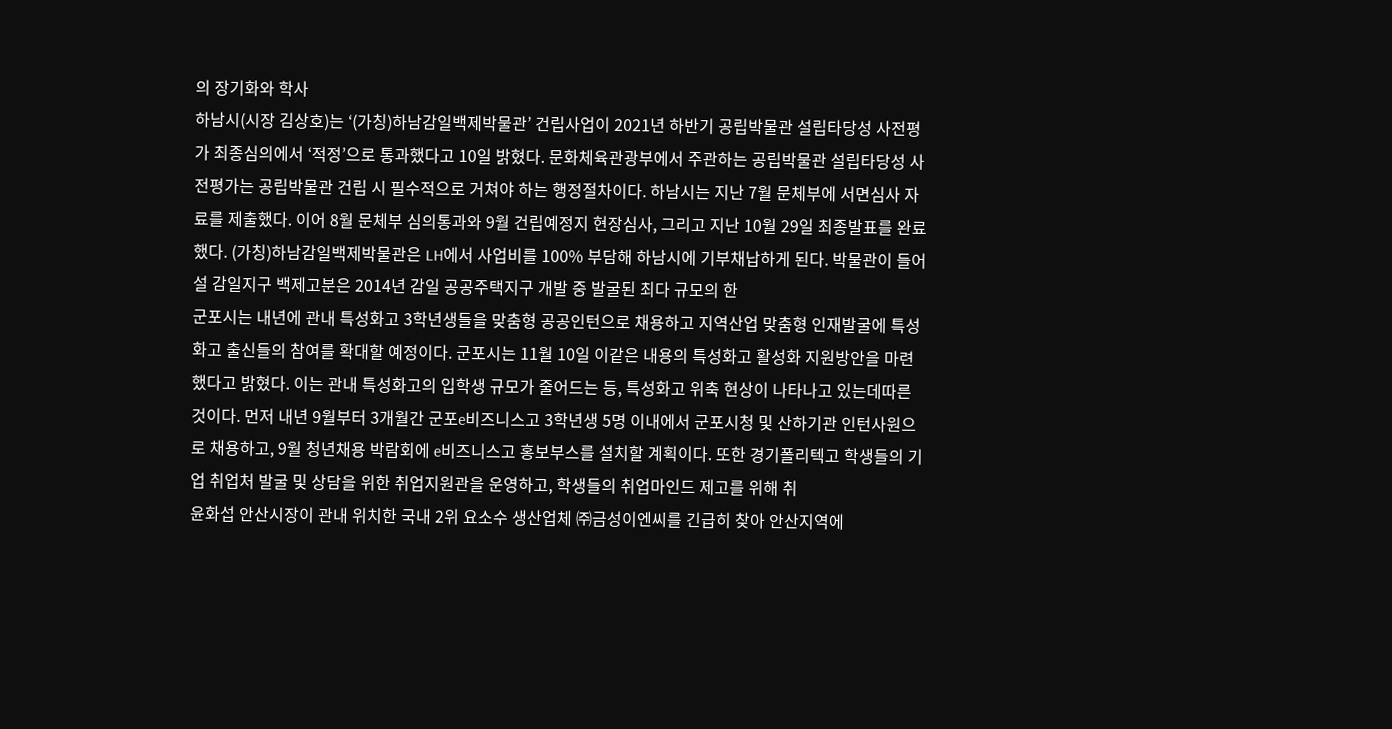의 장기화와 학사
하남시(시장 김상호)는 ‘(가칭)하남감일백제박물관’ 건립사업이 2021년 하반기 공립박물관 설립타당성 사전평가 최종심의에서 ‘적정’으로 통과했다고 10일 밝혔다. 문화체육관광부에서 주관하는 공립박물관 설립타당성 사전평가는 공립박물관 건립 시 필수적으로 거쳐야 하는 행정절차이다. 하남시는 지난 7월 문체부에 서면심사 자료를 제출했다. 이어 8월 문체부 심의통과와 9월 건립예정지 현장심사, 그리고 지난 10월 29일 최종발표를 완료했다. (가칭)하남감일백제박물관은 LH에서 사업비를 100% 부담해 하남시에 기부채납하게 된다. 박물관이 들어설 감일지구 백제고분은 2014년 감일 공공주택지구 개발 중 발굴된 최다 규모의 한
군포시는 내년에 관내 특성화고 3학년생들을 맞춤형 공공인턴으로 채용하고 지역산업 맞춤형 인재발굴에 특성화고 출신들의 참여를 확대할 예정이다. 군포시는 11월 10일 이같은 내용의 특성화고 활성화 지원방안을 마련했다고 밝혔다. 이는 관내 특성화고의 입학생 규모가 줄어드는 등, 특성화고 위축 현상이 나타나고 있는데따른 것이다. 먼저 내년 9월부터 3개월간 군포e비즈니스고 3학년생 5명 이내에서 군포시청 및 산하기관 인턴사원으로 채용하고, 9월 청년채용 박람회에 e비즈니스고 홍보부스를 설치할 계획이다. 또한 경기폴리텍고 학생들의 기업 취업처 발굴 및 상담을 위한 취업지원관을 운영하고, 학생들의 취업마인드 제고를 위해 취
윤화섭 안산시장이 관내 위치한 국내 2위 요소수 생산업체 ㈜금성이엔씨를 긴급히 찾아 안산지역에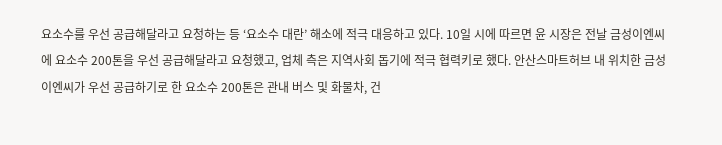요소수를 우선 공급해달라고 요청하는 등 ‘요소수 대란’ 해소에 적극 대응하고 있다. 10일 시에 따르면 윤 시장은 전날 금성이엔씨에 요소수 200톤을 우선 공급해달라고 요청했고, 업체 측은 지역사회 돕기에 적극 협력키로 했다. 안산스마트허브 내 위치한 금성이엔씨가 우선 공급하기로 한 요소수 200톤은 관내 버스 및 화물차, 건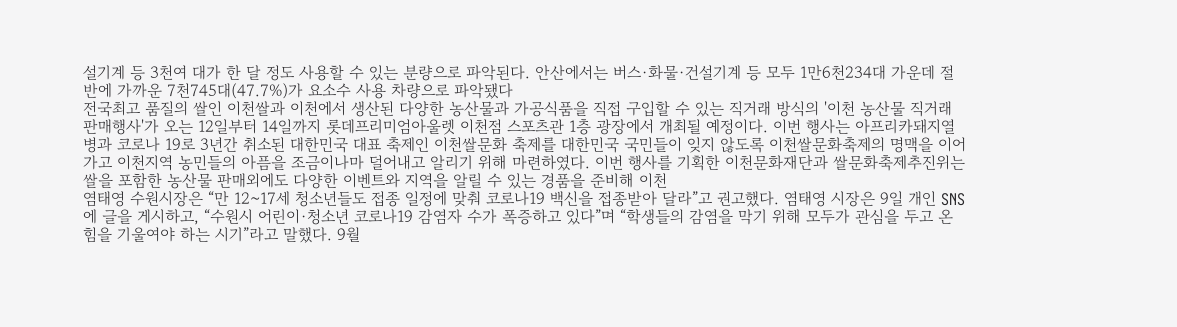설기계 등 3천여 대가 한 달 정도 사용할 수 있는 분량으로 파악된다. 안산에서는 버스·화물·건설기계 등 모두 1만6천234대 가운데 절반에 가까운 7천745대(47.7%)가 요소수 사용 차량으로 파악됐다
전국최고 품질의 쌀인 이천쌀과 이천에서 생산된 다양한 농산물과 가공식품을 직접 구입할 수 있는 직거래 방식의 '이천 농산물 직거래 판매행사'가 오는 12일부터 14일까지 롯데프리미엄아울렛 이천점 스포츠관 1층 광장에서 개최될 예정이다. 이번 행사는 아프리카돼지열병과 코로나 19로 3년간 취소된 대한민국 대표 축제인 이천쌀문화 축제를 대한민국 국민들이 잊지 않도록 이천쌀문화축제의 명맥을 이어가고 이천지역 농민들의 아픔을 조금이나마 덜어내고 알리기 위해 마련하였다. 이번 행사를 기획한 이천문화재단과 쌀문화축제추진위는 쌀을 포함한 농산물 판매외에도 다양한 이벤트와 지역을 알릴 수 있는 경품을 준비해 이천
염태영 수원시장은 “만 12~17세 청소년들도 접종 일정에 맞춰 코로나19 백신을 접종받아 달라”고 권고했다. 염태영 시장은 9일 개인 SNS에 글을 게시하고, “수원시 어린이·청소년 코로나19 감염자 수가 폭증하고 있다”며 “학생들의 감염을 막기 위해 모두가 관심을 두고 온 힘을 기울여야 하는 시기”라고 말했다. 9월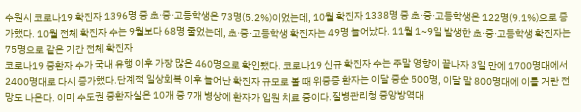수원시 코로나19 확진자 1396명 중 초·중·고등학생은 73명(5.2%)이었는데, 10월 확진자 1338명 중 초·중·고등학생은 122명(9.1%)으로 증가했다. 10월 전체 확진자 수는 9월보다 68명 줄었는데, 초·중·고등학생 확진자는 49명 늘어났다. 11월 1~9일 발생한 초·중·고등학생 확진자는 75명으로 같은 기간 전체 확진자
코로나19 중환자 수가 국내 유행 이후 가장 많은 460명으로 확인됐다. 코로나19 신규 확진자 수는 주말 영향이 끝나자 3일 만에 1700명대에서 2400명대로 다시 증가했다.단계적 일상회복 이후 늘어난 확진자 규모로 볼 때 위중증 환자는 이달 중순 500명, 이달 말 800명대에 이를 거란 전망도 나온다. 이미 수도권 중환자실은 10개 중 7개 병상에 환자가 입원 치료 중이다.질병관리청 중앙방역대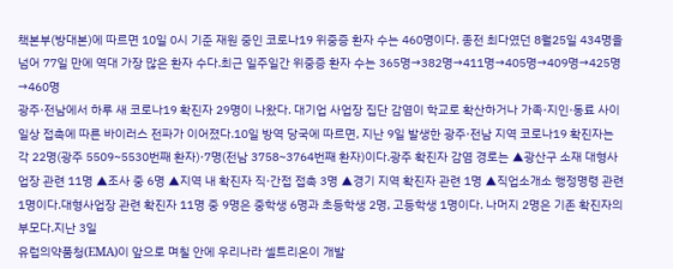책본부(방대본)에 따르면 10일 0시 기준 재원 중인 코로나19 위중증 환자 수는 460명이다. 종전 최다였던 8월25일 434명을 넘어 77일 만에 역대 가장 많은 환자 수다.최근 일주일간 위중증 환자 수는 365명→382명→411명→405명→409명→425명→460명
광주·전남에서 하루 새 코로나19 확진자 29명이 나왔다. 대기업 사업장 집단 감염이 학교로 확산하거나 가족·지인·동료 사이 일상 접촉에 따른 바이러스 전파가 이어졌다.10일 방역 당국에 따르면, 지난 9일 발생한 광주·전남 지역 코로나19 확진자는 각 22명(광주 5509~5530번째 환자)·7명(전남 3758~3764번째 환자)이다.광주 확진자 감염 경로는 ▲광산구 소재 대형사업장 관련 11명 ▲조사 중 6명 ▲지역 내 확진자 직·간접 접촉 3명 ▲경기 지역 확진자 관련 1명 ▲직업소개소 행정명령 관련 1명이다.대형사업장 관련 확진자 11명 중 9명은 중학생 6명과 초등학생 2명, 고등학생 1명이다. 나머지 2명은 기존 확진자의 부모다.지난 3일
유럽의약품청(EMA)이 앞으로 며칠 안에 우리나라 셀트리온이 개발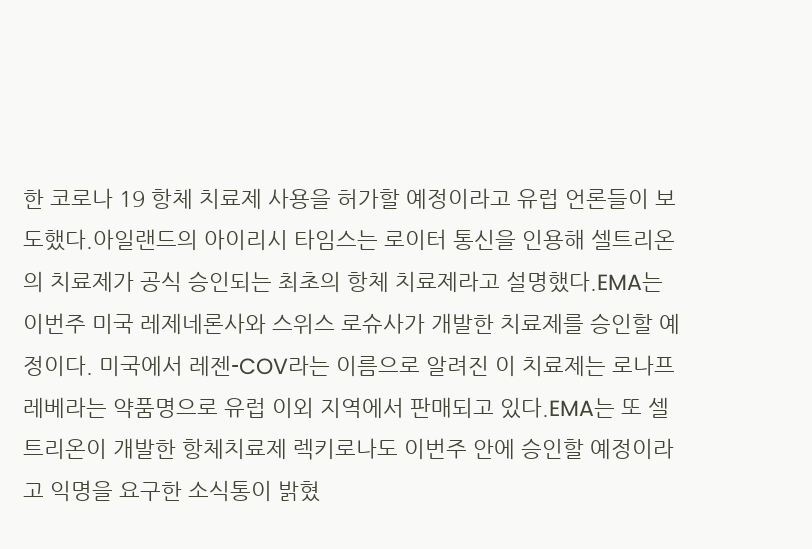한 코로나 19 항체 치료제 사용을 허가할 예정이라고 유럽 언론들이 보도했다.아일랜드의 아이리시 타임스는 로이터 통신을 인용해 셀트리온의 치료제가 공식 승인되는 최초의 항체 치료제라고 설명했다.EMA는 이번주 미국 레제네론사와 스위스 로슈사가 개발한 치료제를 승인할 예정이다. 미국에서 레젠-COV라는 이름으로 알려진 이 치료제는 로나프레베라는 약품명으로 유럽 이외 지역에서 판매되고 있다.EMA는 또 셀트리온이 개발한 항체치료제 렉키로나도 이번주 안에 승인할 예정이라고 익명을 요구한 소식통이 밝혔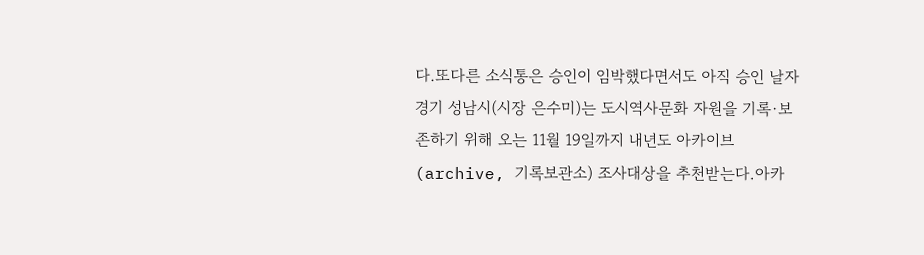다.또다른 소식통은 승인이 임박했다면서도 아직 승인 날자
경기 성남시(시장 은수미)는 도시역사문화 자원을 기록·보존하기 위해 오는 11월 19일까지 내년도 아카이브(archive, 기록보관소) 조사대상을 추천받는다.아카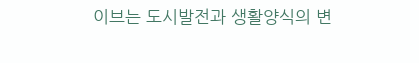이브는 도시발전과 생활양식의 변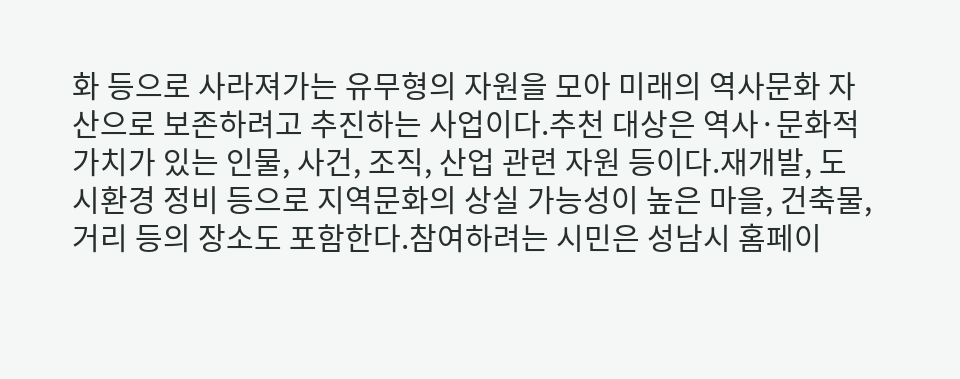화 등으로 사라져가는 유무형의 자원을 모아 미래의 역사문화 자산으로 보존하려고 추진하는 사업이다.추천 대상은 역사·문화적 가치가 있는 인물, 사건, 조직, 산업 관련 자원 등이다.재개발, 도시환경 정비 등으로 지역문화의 상실 가능성이 높은 마을, 건축물, 거리 등의 장소도 포함한다.참여하려는 시민은 성남시 홈페이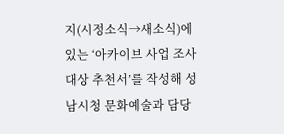지(시정소식→새소식)에 있는 ‘아카이브 사업 조사 대상 추천서’를 작성해 성남시청 문화예술과 담당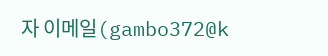자 이메일(gambo372@k